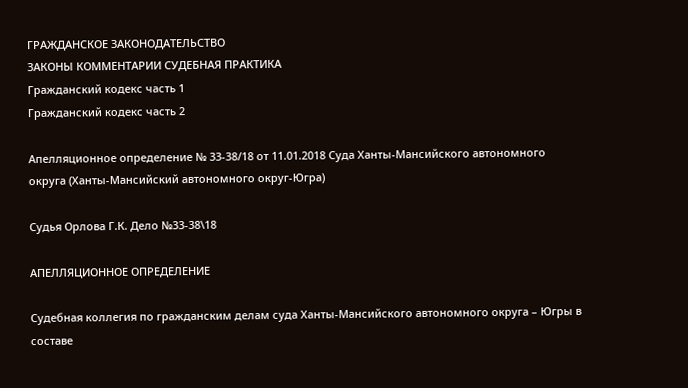ГРАЖДАНСКОЕ ЗАКОНОДАТЕЛЬСТВО
ЗАКОНЫ КОММЕНТАРИИ СУДЕБНАЯ ПРАКТИКА
Гражданский кодекс часть 1
Гражданский кодекс часть 2

Апелляционное определение № 33-38/18 от 11.01.2018 Суда Ханты-Мансийского автономного округа (Ханты-Мансийский автономного округ-Югра)

Судья Орлова Г.К. Дело №33-38\18

АПЕЛЛЯЦИОННОЕ ОПРЕДЕЛЕНИЕ

Судебная коллегия по гражданским делам суда Ханты-Мансийского автономного округа – Югры в составе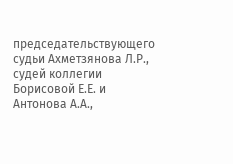председательствующего судьи Ахметзянова Л.Р., судей коллегии Борисовой Е.Е. и Антонова А.А.,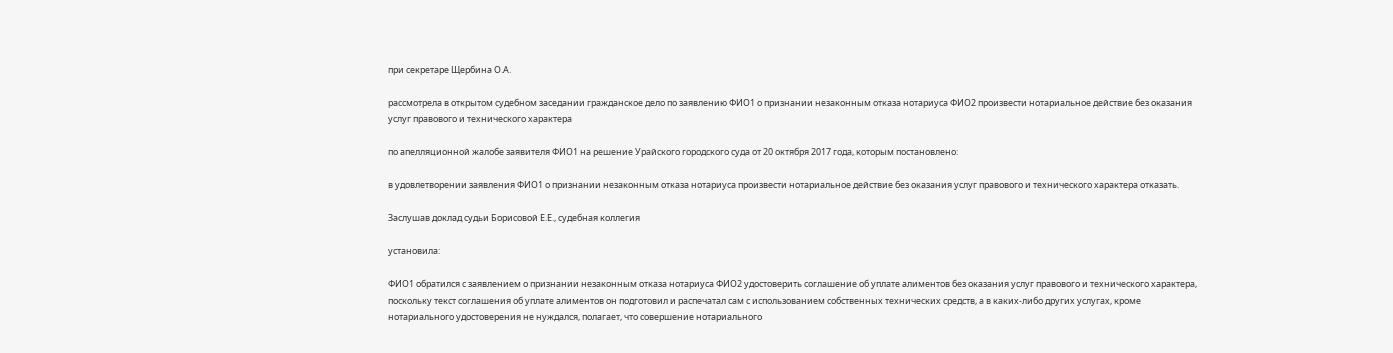при секретаре Щербина О.А.

рассмотрела в открытом судебном заседании гражданское дело по заявлению ФИО1 о признании незаконным отказа нотариуса ФИО2 произвести нотариальное действие без оказания услуг правового и технического характера

по апелляционной жалобе заявителя ФИО1 на решение Урайского городского суда от 20 октября 2017 года, которым постановлено:

в удовлетворении заявления ФИО1 о признании незаконным отказа нотариуса произвести нотариальное действие без оказания услуг правового и технического характера отказать.

Заслушав доклад судьи Борисовой Е.Е., судебная коллегия

установила:

ФИО1 обратился с заявлением о признании незаконным отказа нотариуса ФИО2 удостоверить соглашение об уплате алиментов без оказания услуг правового и технического характера, поскольку текст соглашения об уплате алиментов он подготовил и распечатал сам с использованием собственных технических средств, а в каких-либо других услугах, кроме нотариального удостоверения не нуждался, полагает, что совершение нотариального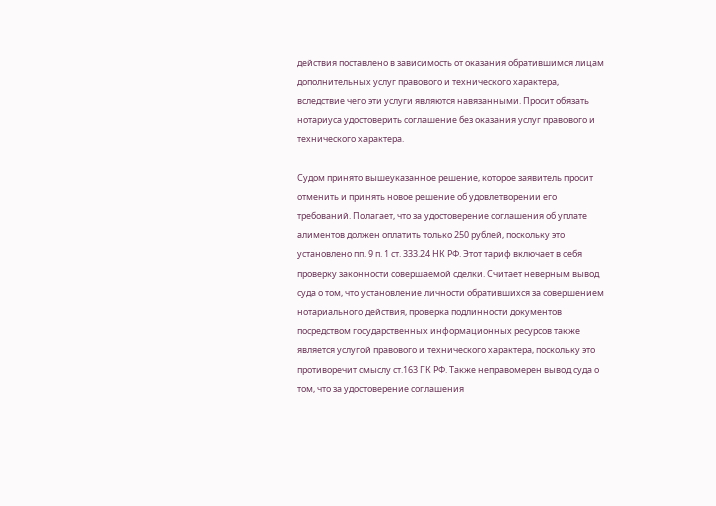действия поставлено в зависимость от оказания обратившимся лицам дополнительных услуг правового и технического характера, вследствие чего эти услуги являются навязанными. Просит обязать нотариуса удостоверить соглашение без оказания услуг правового и технического характера.

Судом принято вышеуказанное решение, которое заявитель просит отменить и принять новое решение об удовлетворении его требований. Полагает, что за удостоверение соглашения об уплате алиментов должен оплатить только 250 рублей, поскольку это установлено пп. 9 п. 1 ст. 333.24 НК РФ. Этот тариф включает в себя проверку законности совершаемой сделки. Считает неверным вывод суда о том, что установление личности обратившихся за совершением нотариального действия, проверка подлинности документов посредством государственных информационных ресурсов также является услугой правового и технического характера, поскольку это противоречит смыслу ст.163 ГК РФ. Также неправомерен вывод суда о том, что за удостоверение соглашения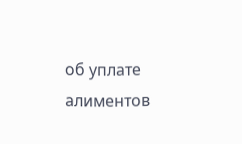об уплате алиментов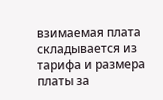взимаемая плата складывается из тарифа и размера платы за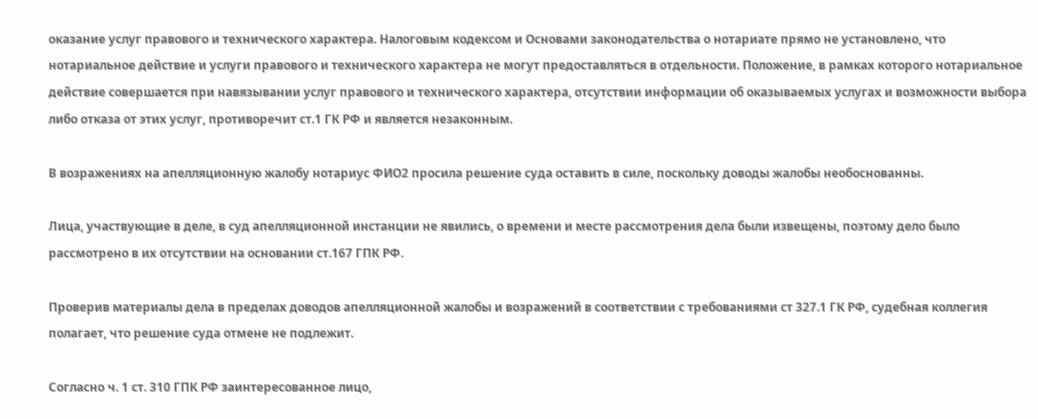оказание услуг правового и технического характера. Налоговым кодексом и Основами законодательства о нотариате прямо не установлено, что нотариальное действие и услуги правового и технического характера не могут предоставляться в отдельности. Положение, в рамках которого нотариальное действие совершается при навязывании услуг правового и технического характера, отсутствии информации об оказываемых услугах и возможности выбора либо отказа от этих услуг, противоречит ст.1 ГК РФ и является незаконным.

В возражениях на апелляционную жалобу нотариус ФИО2 просила решение суда оставить в силе, поскольку доводы жалобы необоснованны.

Лица, участвующие в деле, в суд апелляционной инстанции не явились, о времени и месте рассмотрения дела были извещены, поэтому дело было рассмотрено в их отсутствии на основании ст.167 ГПК РФ.

Проверив материалы дела в пределах доводов апелляционной жалобы и возражений в соответствии с требованиями ст 327.1 ГК РФ, судебная коллегия полагает, что решение суда отмене не подлежит.

Согласно ч. 1 ст. 310 ГПК РФ заинтересованное лицо,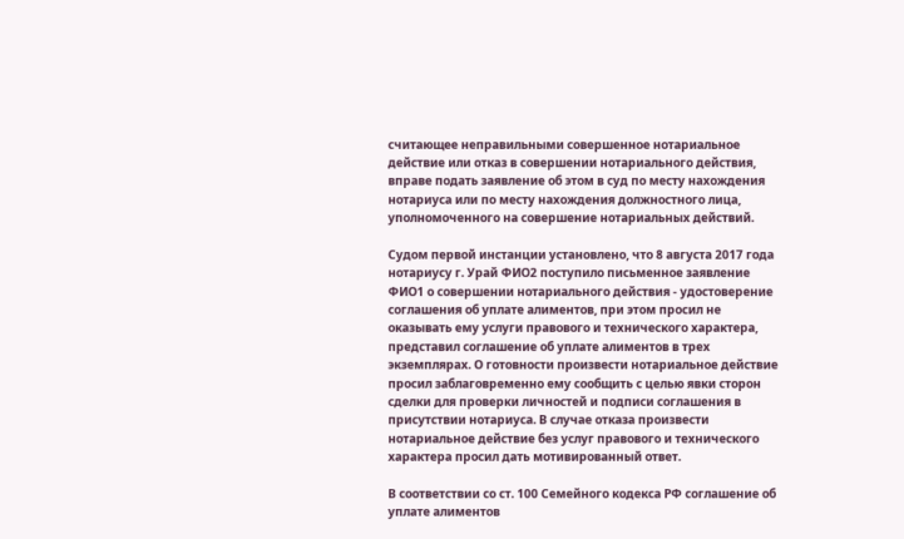считающее неправильными совершенное нотариальное действие или отказ в совершении нотариального действия, вправе подать заявление об этом в суд по месту нахождения нотариуса или по месту нахождения должностного лица, уполномоченного на совершение нотариальных действий.

Судом первой инстанции установлено, что 8 августа 2017 года нотариусу г. Урай ФИО2 поступило письменное заявление ФИО1 о совершении нотариального действия - удостоверение соглашения об уплате алиментов, при этом просил не оказывать ему услуги правового и технического характера, представил соглашение об уплате алиментов в трех экземплярах. О готовности произвести нотариальное действие просил заблаговременно ему сообщить с целью явки сторон сделки для проверки личностей и подписи соглашения в присутствии нотариуса. В случае отказа произвести нотариальное действие без услуг правового и технического характера просил дать мотивированный ответ.

В соответствии со ст. 100 Семейного кодекса РФ соглашение об уплате алиментов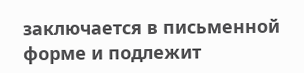заключается в письменной форме и подлежит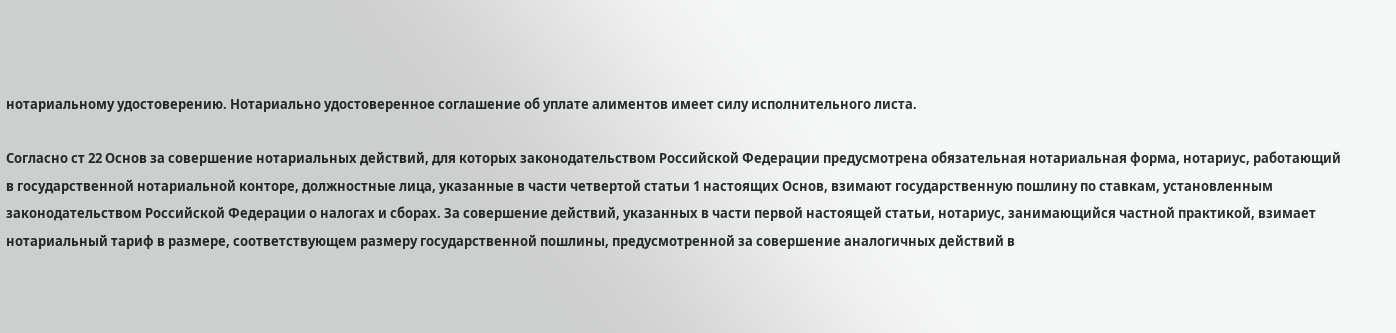нотариальному удостоверению. Нотариально удостоверенное соглашение об уплате алиментов имеет силу исполнительного листа.

Согласно ст 22 Основ за совершение нотариальных действий, для которых законодательством Российской Федерации предусмотрена обязательная нотариальная форма, нотариус, работающий в государственной нотариальной конторе, должностные лица, указанные в части четвертой статьи 1 настоящих Основ, взимают государственную пошлину по ставкам, установленным законодательством Российской Федерации о налогах и сборах. За совершение действий, указанных в части первой настоящей статьи, нотариус, занимающийся частной практикой, взимает нотариальный тариф в размере, соответствующем размеру государственной пошлины, предусмотренной за совершение аналогичных действий в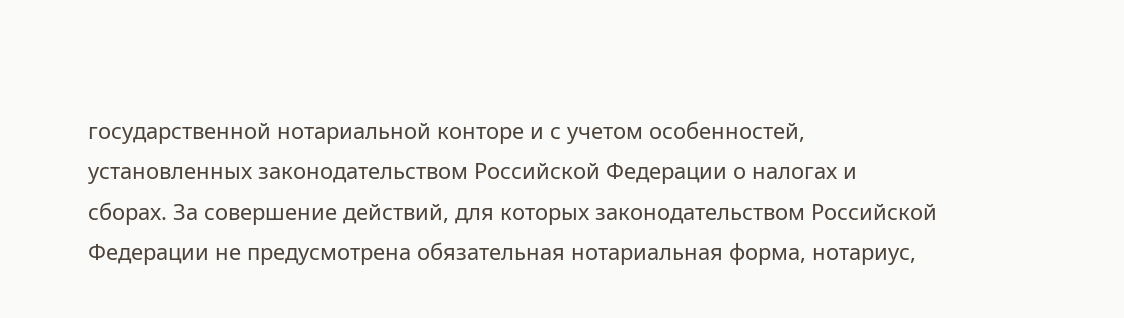государственной нотариальной конторе и с учетом особенностей, установленных законодательством Российской Федерации о налогах и сборах. За совершение действий, для которых законодательством Российской Федерации не предусмотрена обязательная нотариальная форма, нотариус,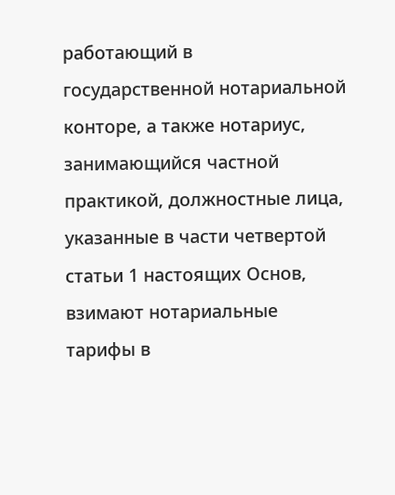работающий в государственной нотариальной конторе, а также нотариус, занимающийся частной практикой, должностные лица, указанные в части четвертой статьи 1 настоящих Основ, взимают нотариальные тарифы в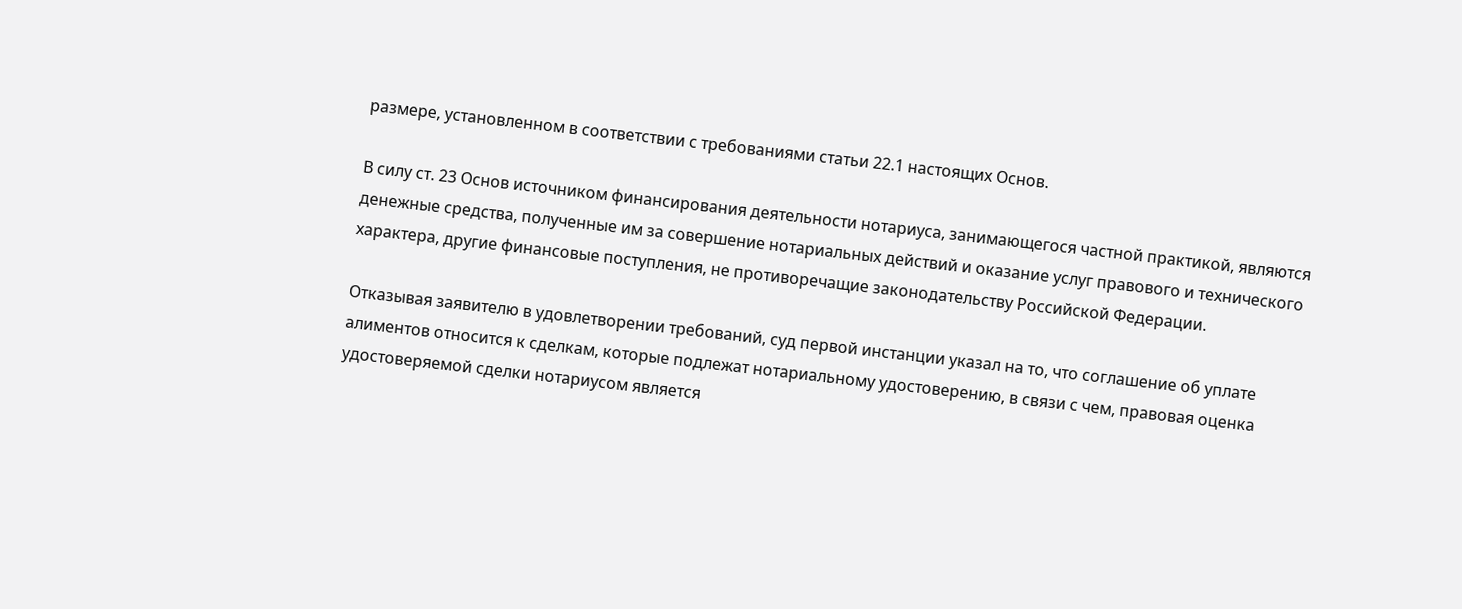размере, установленном в соответствии с требованиями статьи 22.1 настоящих Основ.

В силу ст. 23 Основ источником финансирования деятельности нотариуса, занимающегося частной практикой, являются денежные средства, полученные им за совершение нотариальных действий и оказание услуг правового и технического характера, другие финансовые поступления, не противоречащие законодательству Российской Федерации.

Отказывая заявителю в удовлетворении требований, суд первой инстанции указал на то, что соглашение об уплате алиментов относится к сделкам, которые подлежат нотариальному удостоверению, в связи с чем, правовая оценка удостоверяемой сделки нотариусом является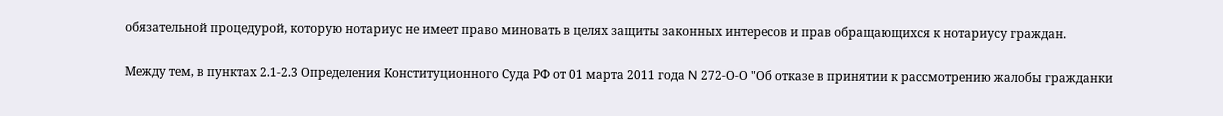обязательной процедурой, которую нотариус не имеет право миновать в целях защиты законных интересов и прав обращающихся к нотариусу граждан.

Между тем, в пунктах 2.1-2.3 Определения Конституционного Суда РФ от 01 марта 2011 года N 272-О-О "Об отказе в принятии к рассмотрению жалобы гражданки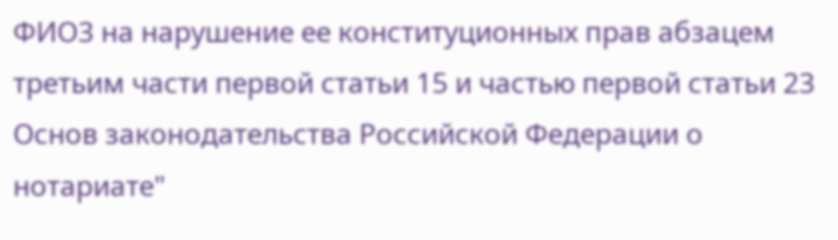ФИО3 на нарушение ее конституционных прав абзацем третьим части первой статьи 15 и частью первой статьи 23 Основ законодательства Российской Федерации о нотариате"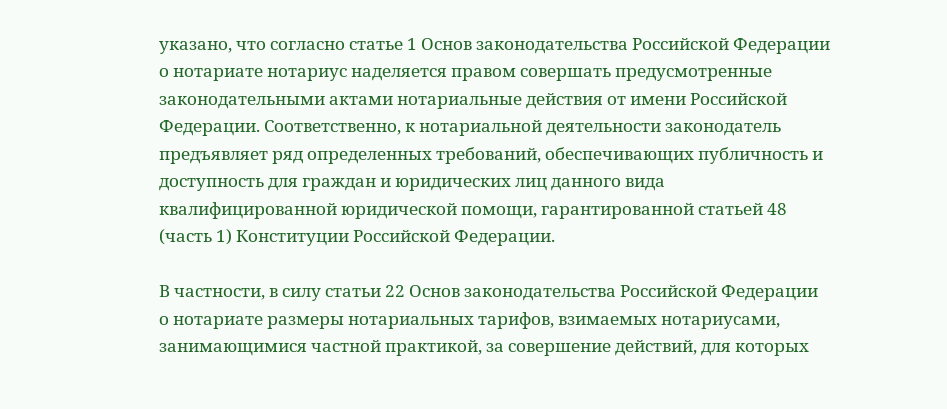указано, что согласно статье 1 Основ законодательства Российской Федерации о нотариате нотариус наделяется правом совершать предусмотренные законодательными актами нотариальные действия от имени Российской Федерации. Соответственно, к нотариальной деятельности законодатель предъявляет ряд определенных требований, обеспечивающих публичность и доступность для граждан и юридических лиц данного вида квалифицированной юридической помощи, гарантированной статьей 48 (часть 1) Конституции Российской Федерации.

В частности, в силу статьи 22 Основ законодательства Российской Федерации о нотариате размеры нотариальных тарифов, взимаемых нотариусами, занимающимися частной практикой, за совершение действий, для которых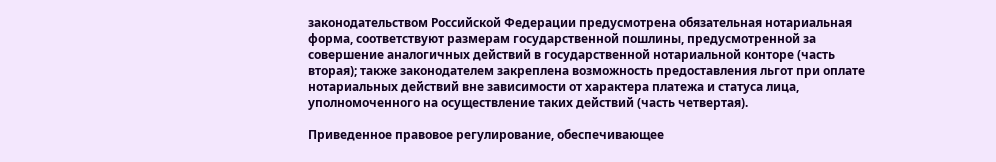законодательством Российской Федерации предусмотрена обязательная нотариальная форма, соответствуют размерам государственной пошлины, предусмотренной за совершение аналогичных действий в государственной нотариальной конторе (часть вторая); также законодателем закреплена возможность предоставления льгот при оплате нотариальных действий вне зависимости от характера платежа и статуса лица, уполномоченного на осуществление таких действий (часть четвертая).

Приведенное правовое регулирование, обеспечивающее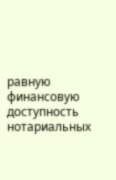равную финансовую доступность нотариальных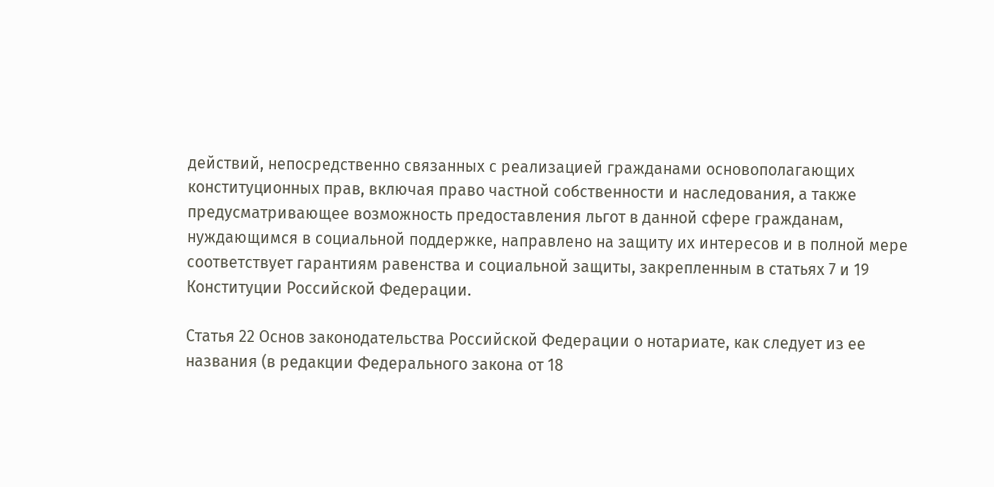действий, непосредственно связанных с реализацией гражданами основополагающих конституционных прав, включая право частной собственности и наследования, а также предусматривающее возможность предоставления льгот в данной сфере гражданам, нуждающимся в социальной поддержке, направлено на защиту их интересов и в полной мере соответствует гарантиям равенства и социальной защиты, закрепленным в статьях 7 и 19 Конституции Российской Федерации.

Статья 22 Основ законодательства Российской Федерации о нотариате, как следует из ее названия (в редакции Федерального закона от 18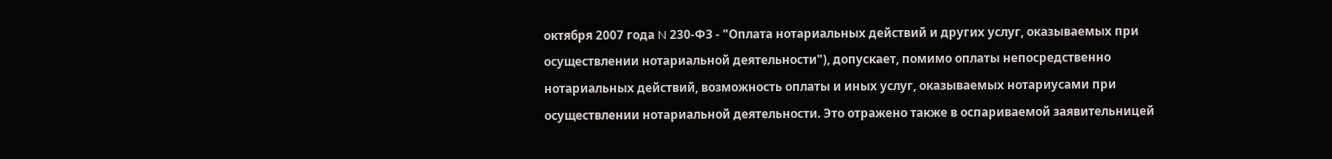октября 2007 года N 230-ФЗ - "Оплата нотариальных действий и других услуг, оказываемых при осуществлении нотариальной деятельности"), допускает, помимо оплаты непосредственно нотариальных действий, возможность оплаты и иных услуг, оказываемых нотариусами при осуществлении нотариальной деятельности. Это отражено также в оспариваемой заявительницей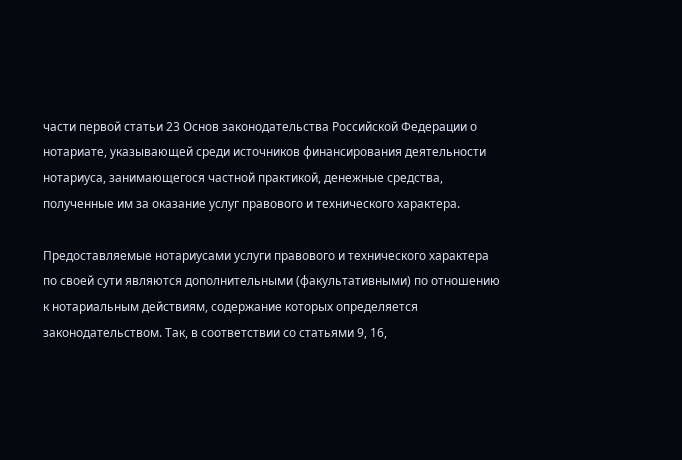части первой статьи 23 Основ законодательства Российской Федерации о нотариате, указывающей среди источников финансирования деятельности нотариуса, занимающегося частной практикой, денежные средства, полученные им за оказание услуг правового и технического характера.

Предоставляемые нотариусами услуги правового и технического характера по своей сути являются дополнительными (факультативными) по отношению к нотариальным действиям, содержание которых определяется законодательством. Так, в соответствии со статьями 9, 16,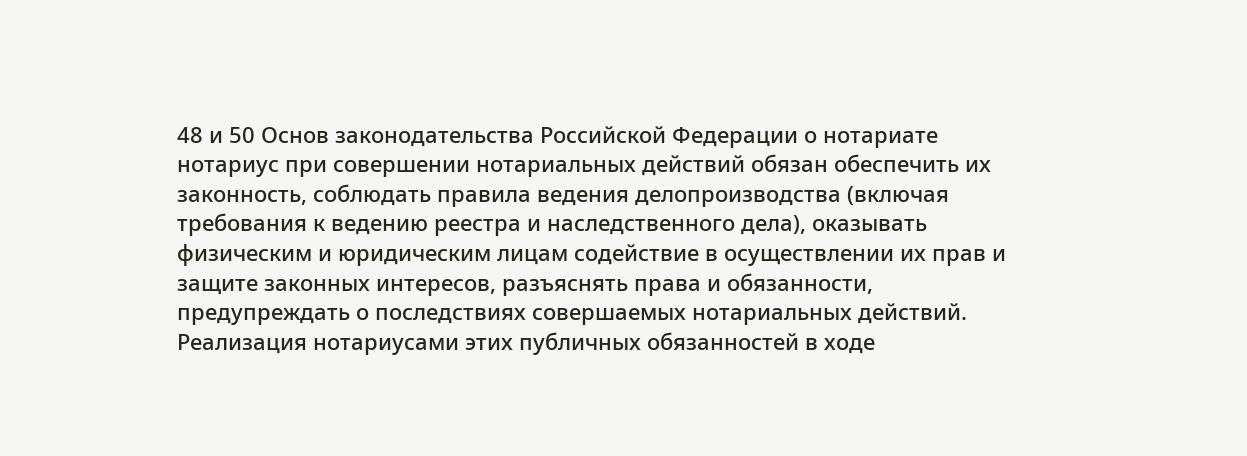48 и 50 Основ законодательства Российской Федерации о нотариате нотариус при совершении нотариальных действий обязан обеспечить их законность, соблюдать правила ведения делопроизводства (включая требования к ведению реестра и наследственного дела), оказывать физическим и юридическим лицам содействие в осуществлении их прав и защите законных интересов, разъяснять права и обязанности, предупреждать о последствиях совершаемых нотариальных действий. Реализация нотариусами этих публичных обязанностей в ходе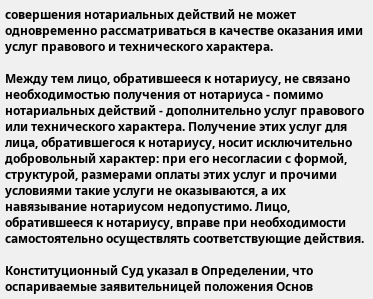совершения нотариальных действий не может одновременно рассматриваться в качестве оказания ими услуг правового и технического характера.

Между тем лицо, обратившееся к нотариусу, не связано необходимостью получения от нотариуса - помимо нотариальных действий - дополнительно услуг правового или технического характера. Получение этих услуг для лица, обратившегося к нотариусу, носит исключительно добровольный характер: при его несогласии с формой, структурой, размерами оплаты этих услуг и прочими условиями такие услуги не оказываются, а их навязывание нотариусом недопустимо. Лицо, обратившееся к нотариусу, вправе при необходимости самостоятельно осуществлять соответствующие действия.

Конституционный Суд указал в Определении, что оспариваемые заявительницей положения Основ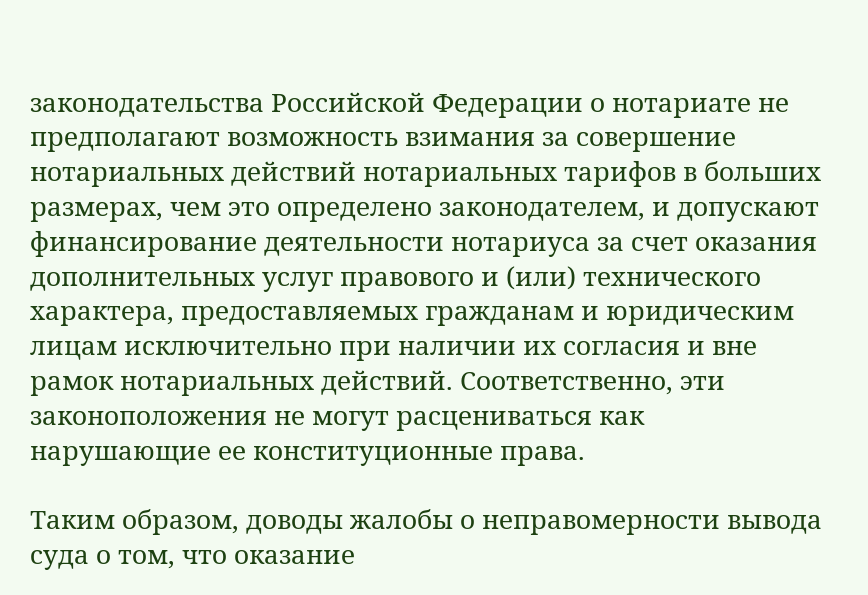законодательства Российской Федерации о нотариате не предполагают возможность взимания за совершение нотариальных действий нотариальных тарифов в больших размерах, чем это определено законодателем, и допускают финансирование деятельности нотариуса за счет оказания дополнительных услуг правового и (или) технического характера, предоставляемых гражданам и юридическим лицам исключительно при наличии их согласия и вне рамок нотариальных действий. Соответственно, эти законоположения не могут расцениваться как нарушающие ее конституционные права.

Таким образом, доводы жалобы о неправомерности вывода суда о том, что оказание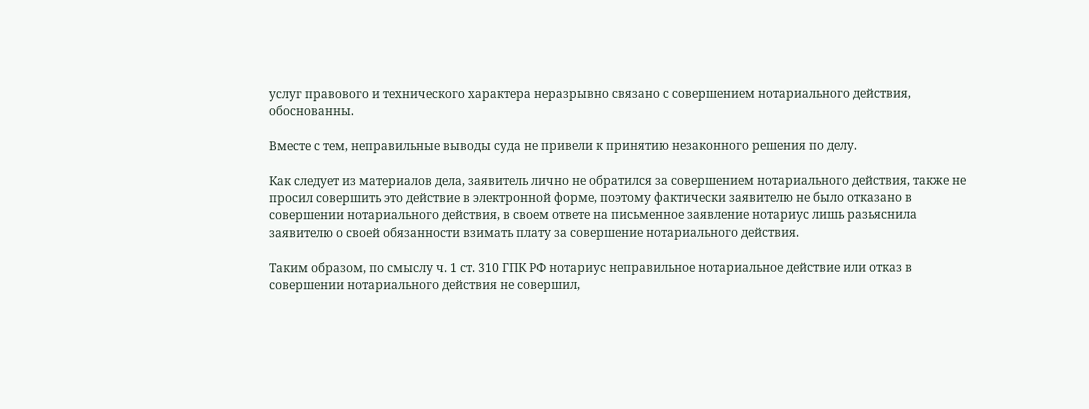услуг правового и технического характера неразрывно связано с совершением нотариального действия, обоснованны.

Вместе с тем, неправильные выводы суда не привели к принятию незаконного решения по делу.

Как следует из материалов дела, заявитель лично не обратился за совершением нотариального действия, также не просил совершить это действие в электронной форме, поэтому фактически заявителю не было отказано в совершении нотариального действия, в своем ответе на письменное заявление нотариус лишь разьяснила заявителю о своей обязанности взимать плату за совершение нотариального действия.

Таким образом, по смыслу ч. 1 ст. 310 ГПК РФ нотариус неправильное нотариальное действие или отказ в совершении нотариального действия не совершил,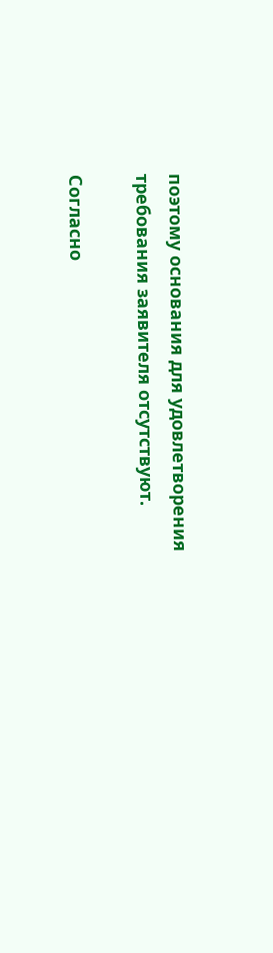поэтому основания для удовлетворения требования заявителя отсутствуют.

Согласно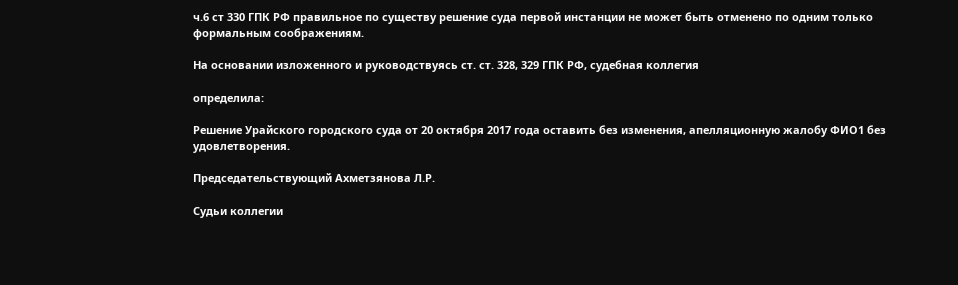ч.6 ст 330 ГПК РФ правильное по существу решение суда первой инстанции не может быть отменено по одним только формальным соображениям.

На основании изложенного и руководствуясь ст. ст. 328, 329 ГПК РФ, судебная коллегия

определила:

Решение Урайского городского суда от 20 октября 2017 года оставить без изменения, апелляционную жалобу ФИО1 без удовлетворения.

Председательствующий Ахметзянова Л.Р.

Судьи коллегии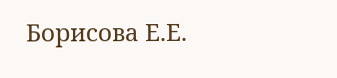Борисова Е.Е.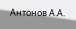Антонов А.А.